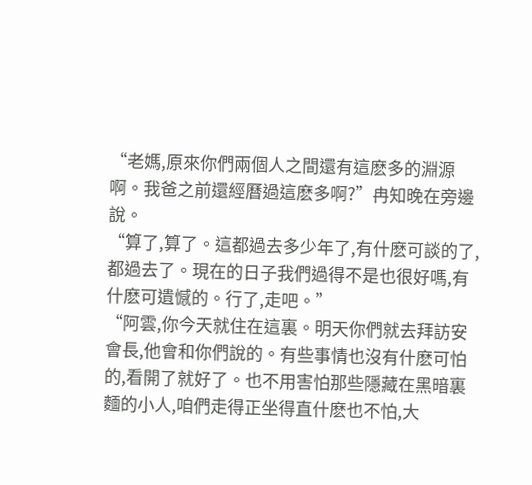“老媽,原來你們兩個人之間還有這麽多的淵源啊。我爸之前還經曆過這麽多啊?”冉知晚在旁邊說。
“算了,算了。這都過去多少年了,有什麽可談的了,都過去了。現在的日子我們過得不是也很好嗎,有什麽可遺憾的。行了,走吧。”
“阿雲,你今天就住在這裏。明天你們就去拜訪安會長,他會和你們說的。有些事情也沒有什麽可怕的,看開了就好了。也不用害怕那些隱藏在黑暗裏麵的小人,咱們走得正坐得直什麽也不怕,大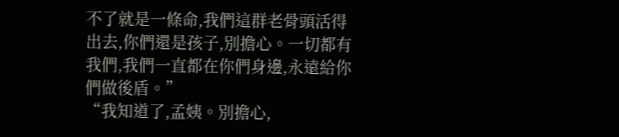不了就是一條命,我們這群老骨頭活得出去,你們還是孩子,別擔心。一切都有我們,我們一直都在你們身邊,永遠給你們做後盾。”
“我知道了,孟姨。別擔心,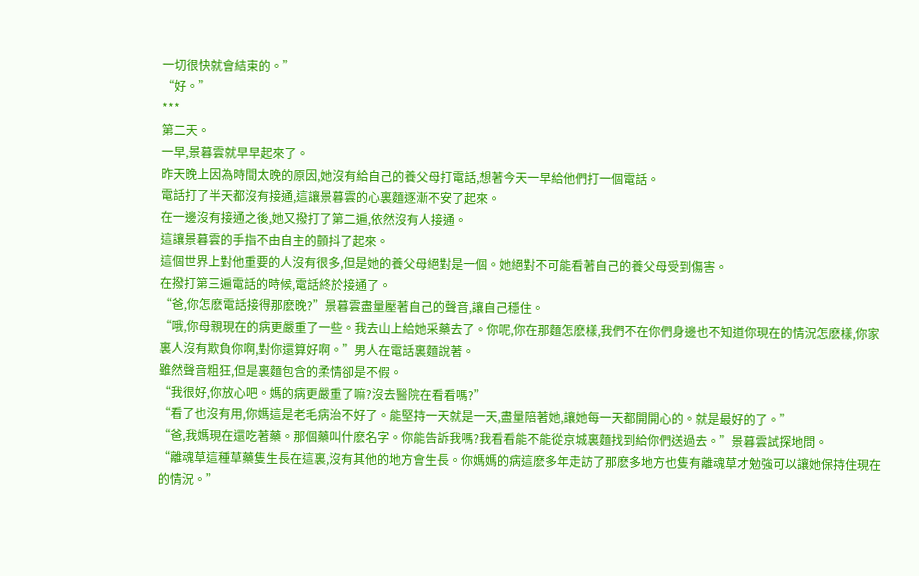一切很快就會結束的。”
“好。”
***
第二天。
一早,景暮雲就早早起來了。
昨天晚上因為時間太晚的原因,她沒有給自己的養父母打電話,想著今天一早給他們打一個電話。
電話打了半天都沒有接通,這讓景暮雲的心裏麵逐漸不安了起來。
在一邊沒有接通之後,她又撥打了第二遍,依然沒有人接通。
這讓景暮雲的手指不由自主的顫抖了起來。
這個世界上對他重要的人沒有很多,但是她的養父母絕對是一個。她絕對不可能看著自己的養父母受到傷害。
在撥打第三遍電話的時候,電話終於接通了。
“爸,你怎麽電話接得那麽晚?”景暮雲盡量壓著自己的聲音,讓自己穩住。
“哦,你母親現在的病更嚴重了一些。我去山上給她采藥去了。你呢,你在那麵怎麽樣,我們不在你們身邊也不知道你現在的情況怎麽樣,你家裏人沒有欺負你啊,對你還算好啊。”男人在電話裏麵說著。
雖然聲音粗狂,但是裏麵包含的柔情卻是不假。
“我很好,你放心吧。媽的病更嚴重了嘛?沒去醫院在看看嗎?”
“看了也沒有用,你媽這是老毛病治不好了。能堅持一天就是一天,盡量陪著她,讓她每一天都開開心的。就是最好的了。”
“爸,我媽現在還吃著藥。那個藥叫什麽名字。你能告訴我嗎?我看看能不能從京城裏麵找到給你們送過去。”景暮雲試探地問。
“離魂草這種草藥隻生長在這裏,沒有其他的地方會生長。你媽媽的病這麽多年走訪了那麽多地方也隻有離魂草才勉強可以讓她保持住現在的情況。”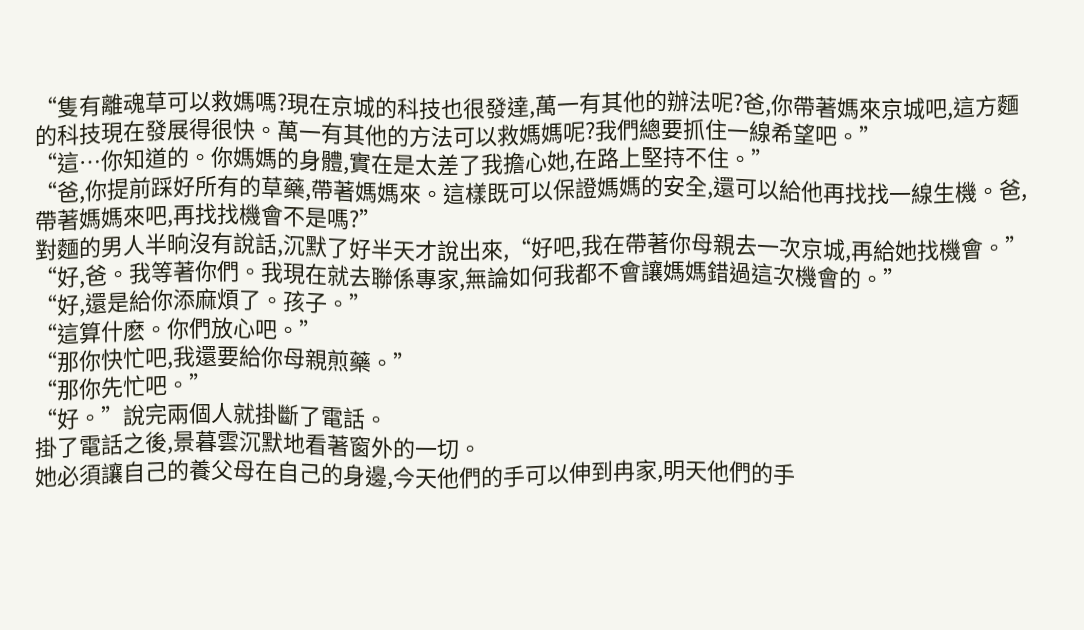“隻有離魂草可以救媽嗎?現在京城的科技也很發達,萬一有其他的辦法呢?爸,你帶著媽來京城吧,這方麵的科技現在發展得很快。萬一有其他的方法可以救媽媽呢?我們總要抓住一線希望吧。”
“這…你知道的。你媽媽的身體,實在是太差了我擔心她,在路上堅持不住。”
“爸,你提前踩好所有的草藥,帶著媽媽來。這樣既可以保證媽媽的安全,還可以給他再找找一線生機。爸,帶著媽媽來吧,再找找機會不是嗎?”
對麵的男人半晌沒有說話,沉默了好半天才說出來,“好吧,我在帶著你母親去一次京城,再給她找機會。”
“好,爸。我等著你們。我現在就去聯係專家,無論如何我都不會讓媽媽錯過這次機會的。”
“好,還是給你添麻煩了。孩子。”
“這算什麽。你們放心吧。”
“那你快忙吧,我還要給你母親煎藥。”
“那你先忙吧。”
“好。”說完兩個人就掛斷了電話。
掛了電話之後,景暮雲沉默地看著窗外的一切。
她必須讓自己的養父母在自己的身邊,今天他們的手可以伸到冉家,明天他們的手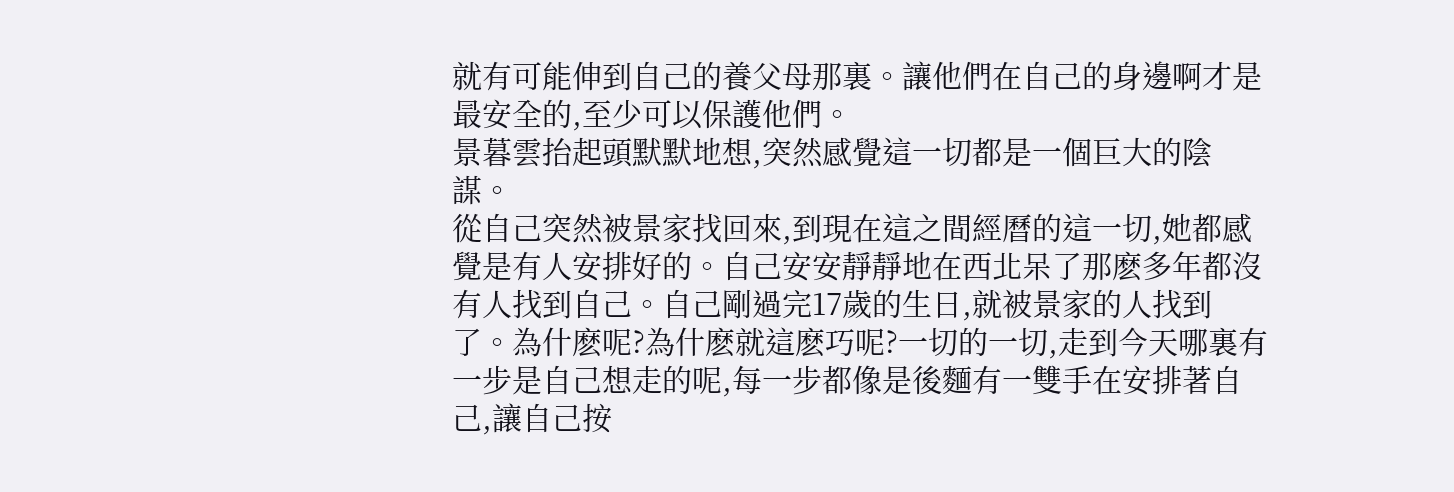就有可能伸到自己的養父母那裏。讓他們在自己的身邊啊才是最安全的,至少可以保護他們。
景暮雲抬起頭默默地想,突然感覺這一切都是一個巨大的陰謀。
從自己突然被景家找回來,到現在這之間經曆的這一切,她都感覺是有人安排好的。自己安安靜靜地在西北呆了那麽多年都沒有人找到自己。自己剛過完17歲的生日,就被景家的人找到了。為什麽呢?為什麽就這麽巧呢?一切的一切,走到今天哪裏有一步是自己想走的呢,每一步都像是後麵有一雙手在安排著自己,讓自己按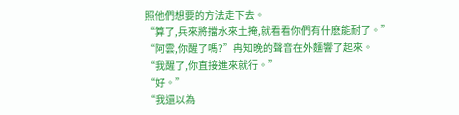照他們想要的方法走下去。
“算了,兵來將擋水來土掩,就看看你們有什麽能耐了。”
“阿雲,你醒了嗎?”冉知晚的聲音在外麵響了起來。
“我醒了,你直接進來就行。”
“好。”
“我還以為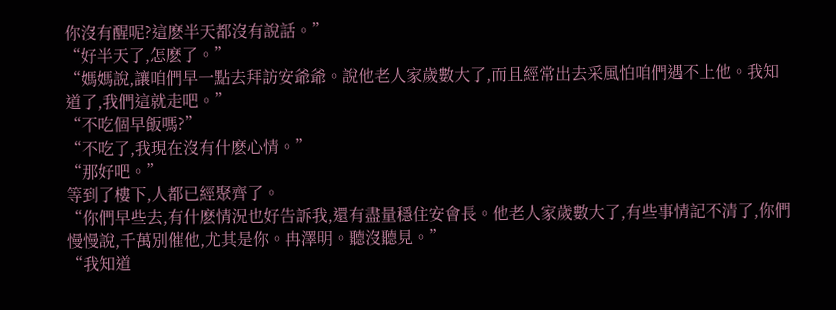你沒有醒呢?這麽半天都沒有說話。”
“好半天了,怎麽了。”
“媽媽說,讓咱們早一點去拜訪安爺爺。說他老人家歲數大了,而且經常出去采風怕咱們遇不上他。我知道了,我們這就走吧。”
“不吃個早飯嗎?”
“不吃了,我現在沒有什麽心情。”
“那好吧。”
等到了樓下,人都已經聚齊了。
“你們早些去,有什麽情況也好告訴我,還有盡量穩住安會長。他老人家歲數大了,有些事情記不清了,你們慢慢說,千萬別催他,尤其是你。冉澤明。聽沒聽見。”
“我知道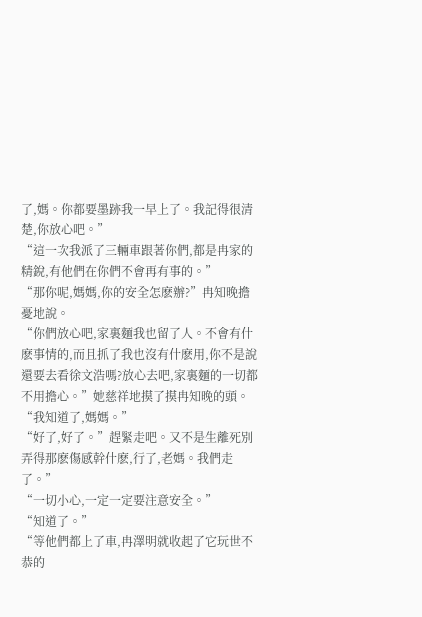了,媽。你都要墨跡我一早上了。我記得很清楚,你放心吧。”
“這一次我派了三輛車跟著你們,都是冉家的精銳,有他們在你們不會再有事的。”
“那你呢,媽媽,你的安全怎麽辦?”冉知晚擔憂地說。
“你們放心吧,家裏麵我也留了人。不會有什麽事情的,而且抓了我也沒有什麽用,你不是說還要去看徐文浩嗎?放心去吧,家裏麵的一切都不用擔心。”她慈祥地摸了摸冉知晚的頭。
“我知道了,媽媽。”
“好了,好了。”趕緊走吧。又不是生離死別弄得那麽傷感幹什麽,行了,老媽。我們走了。”
“一切小心,一定一定要注意安全。”
“知道了。”
“等他們都上了車,冉澤明就收起了它玩世不恭的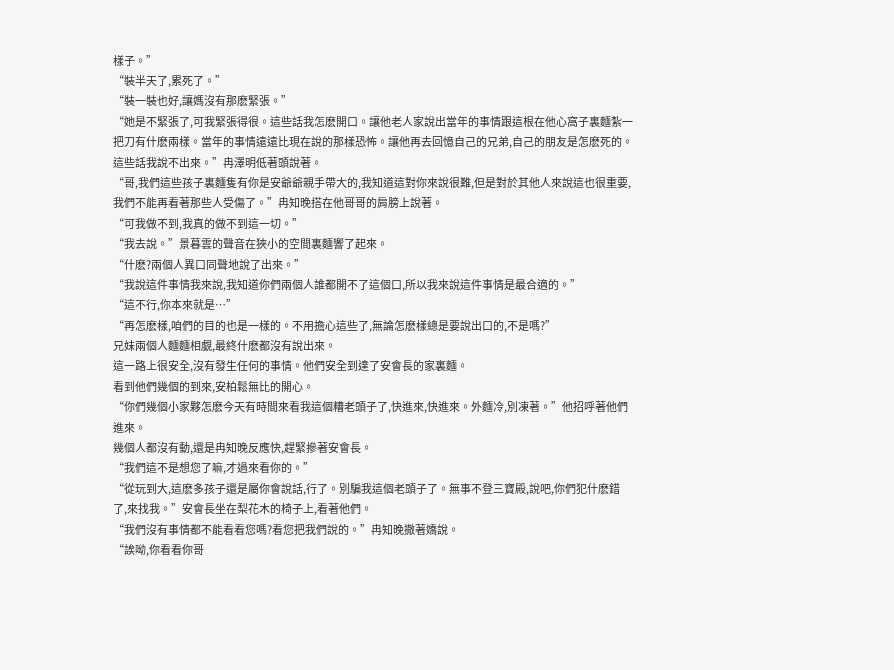樣子。”
“裝半天了,累死了。”
“裝一裝也好,讓媽沒有那麽緊張。”
“她是不緊張了,可我緊張得很。這些話我怎麽開口。讓他老人家說出當年的事情跟這根在他心窩子裏麵紮一把刀有什麽兩樣。當年的事情遠遠比現在說的那樣恐怖。讓他再去回憶自己的兄弟,自己的朋友是怎麽死的。這些話我說不出來。”冉澤明低著頭說著。
“哥,我們這些孩子裏麵隻有你是安爺爺親手帶大的,我知道這對你來說很難,但是對於其他人來說這也很重要,我們不能再看著那些人受傷了。”冉知晚搭在他哥哥的肩膀上說著。
“可我做不到,我真的做不到這一切。”
“我去說。”景暮雲的聲音在狹小的空間裏麵響了起來。
“什麽?兩個人異口同聲地說了出來。”
“我說這件事情我來說,我知道你們兩個人誰都開不了這個口,所以我來說這件事情是最合適的。”
“這不行,你本來就是…”
“再怎麽樣,咱們的目的也是一樣的。不用擔心這些了,無論怎麽樣總是要說出口的,不是嗎?”
兄妹兩個人麵麵相覷,最終什麽都沒有說出來。
這一路上很安全,沒有發生任何的事情。他們安全到達了安會長的家裏麵。
看到他們幾個的到來,安柏鬆無比的開心。
“你們幾個小家夥怎麽今天有時間來看我這個糟老頭子了,快進來,快進來。外麵冷,別凍著。”他招呼著他們進來。
幾個人都沒有動,還是冉知晚反應快,趕緊摻著安會長。
“我們這不是想您了嘛,才過來看你的。”
“從玩到大,這麽多孩子還是屬你會說話,行了。別騙我這個老頭子了。無事不登三寶殿,說吧,你們犯什麽錯了,來找我。”安會長坐在梨花木的椅子上,看著他們。
“我們沒有事情都不能看看您嗎?看您把我們說的。”冉知晚撒著嬌說。
“誒呦,你看看你哥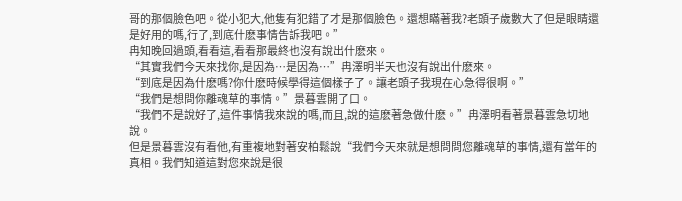哥的那個臉色吧。從小犯大,他隻有犯錯了才是那個臉色。還想瞞著我?老頭子歲數大了但是眼睛還是好用的嗎,行了,到底什麽事情告訴我吧。”
冉知晚回過頭,看看這,看看那最終也沒有說出什麽來。
“其實我們今天來找你,是因為…是因為…”冉澤明半天也沒有說出什麽來。
“到底是因為什麽嗎?你什麽時候學得這個樣子了。讓老頭子我現在心急得很啊。”
“我們是想問你離魂草的事情。”景暮雲開了口。
“我們不是說好了,這件事情我來說的嗎,而且,說的這麽著急做什麽。”冉澤明看著景暮雲急切地說。
但是景暮雲沒有看他,有重複地對著安柏鬆說“我們今天來就是想問問您離魂草的事情,還有當年的真相。我們知道這對您來說是很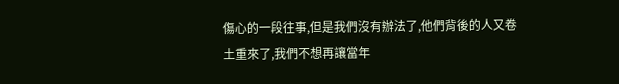傷心的一段往事,但是我們沒有辦法了,他們背後的人又卷土重來了,我們不想再讓當年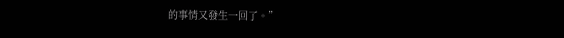的事情又發生一回了。”